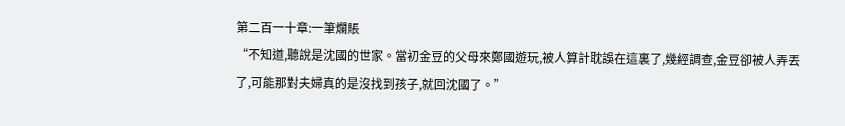第二百一十章:一筆爛賬
“不知道,聽說是沈國的世家。當初金豆的父母來鄭國遊玩,被人算計耽誤在這裏了,幾經調查,金豆卻被人弄丟了,可能那對夫婦真的是沒找到孩子,就回沈國了。”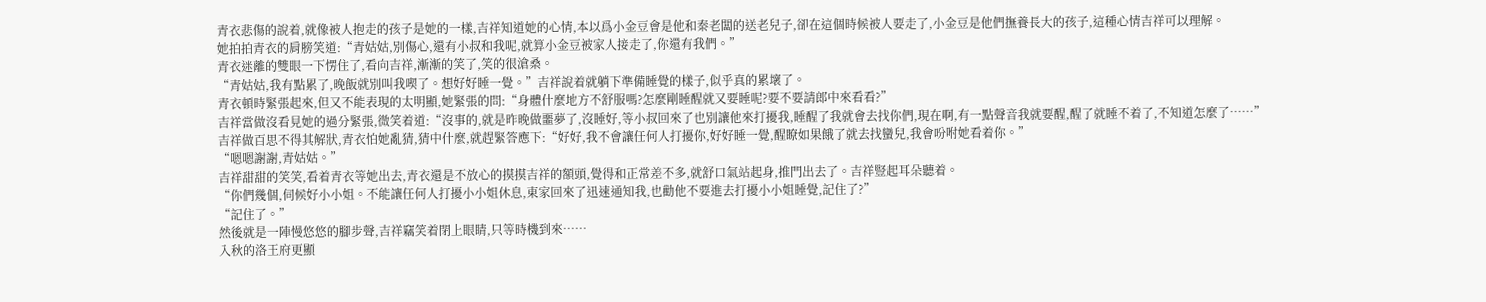青衣悲傷的說着,就像被人抱走的孩子是她的一樣,吉祥知道她的心情,本以爲小金豆會是他和秦老闆的送老兒子,卻在這個時候被人要走了,小金豆是他們撫養長大的孩子,這種心情吉祥可以理解。
她拍拍青衣的肩膀笑道:“青姑姑,別傷心,還有小叔和我呢,就算小金豆被家人接走了,你還有我們。”
青衣迷離的雙眼一下愣住了,看向吉祥,漸漸的笑了,笑的很滄桑。
“青姑姑,我有點累了,晚飯就別叫我喫了。想好好睡一覺。”吉祥說着就躺下準備睡覺的樣子,似乎真的累壞了。
青衣頓時緊張起來,但又不能表現的太明顯,她緊張的問:“身體什麼地方不舒服嗎?怎麼剛睡醒就又要睡呢?要不要請郎中來看看?”
吉祥當做沒看見她的過分緊張,微笑着道:“沒事的,就是昨晚做噩夢了,沒睡好,等小叔回來了也別讓他來打擾我,睡醒了我就會去找你們,現在啊,有一點聲音我就要醒,醒了就睡不着了,不知道怎麼了……”
吉祥做百思不得其解狀,青衣怕她亂猜,猜中什麼,就趕緊答應下:“好好,我不會讓任何人打擾你,好好睡一覺,醒瞭如果餓了就去找蠻兒,我會吩咐她看着你。”
“嗯嗯謝謝,青姑姑。”
吉祥甜甜的笑笑,看着青衣等她出去,青衣還是不放心的摸摸吉祥的額頭,覺得和正常差不多,就舒口氣站起身,推門出去了。吉祥豎起耳朵聽着。
“你們幾個,伺候好小小姐。不能讓任何人打擾小小姐休息,東家回來了迅速通知我,也勸他不要進去打擾小小姐睡覺,記住了?”
“記住了。”
然後就是一陣慢悠悠的腳步聲,吉祥竊笑着閉上眼睛,只等時機到來……
入秋的洛王府更顯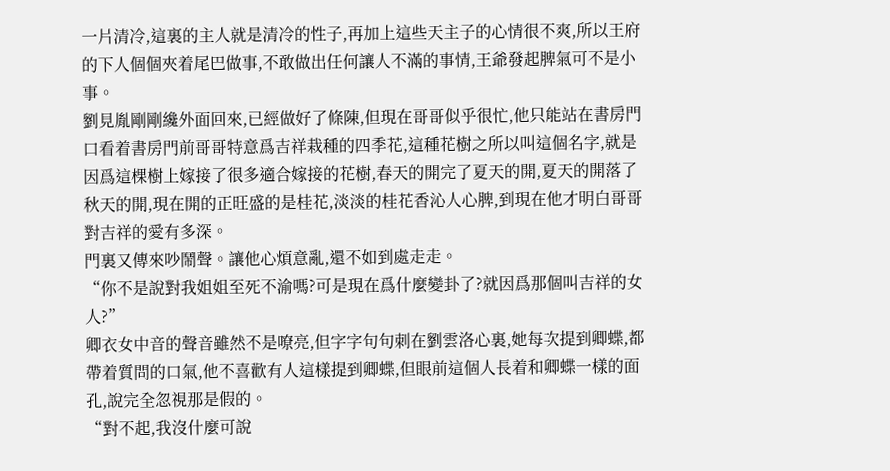一片清冷,這裏的主人就是清冷的性子,再加上這些天主子的心情很不爽,所以王府的下人個個夾着尾巴做事,不敢做出任何讓人不滿的事情,王爺發起脾氣可不是小事。
劉見胤剛剛纔外面回來,已經做好了條陳,但現在哥哥似乎很忙,他只能站在書房門口看着書房門前哥哥特意爲吉祥栽種的四季花,這種花樹之所以叫這個名字,就是因爲這棵樹上嫁接了很多適合嫁接的花樹,春天的開完了夏天的開,夏天的開落了秋天的開,現在開的正旺盛的是桂花,淡淡的桂花香沁人心脾,到現在他才明白哥哥對吉祥的愛有多深。
門裏又傳來吵鬧聲。讓他心煩意亂,還不如到處走走。
“你不是說對我姐姐至死不渝嗎?可是現在爲什麼變卦了?就因爲那個叫吉祥的女人?”
卿衣女中音的聲音雖然不是嘹亮,但字字句句刺在劉雲洛心裏,她每次提到卿蝶,都帶着質問的口氣,他不喜歡有人這樣提到卿蝶,但眼前這個人長着和卿蝶一樣的面孔,說完全忽視那是假的。
“對不起,我沒什麼可說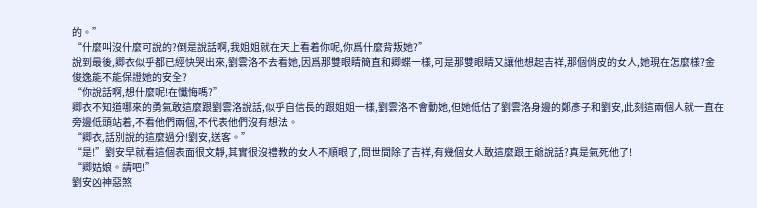的。”
“什麼叫沒什麼可說的?倒是說話啊,我姐姐就在天上看着你呢,你爲什麼背叛她?”
說到最後,卿衣似乎都已經快哭出來,劉雲洛不去看她,因爲那雙眼睛簡直和卿蝶一樣,可是那雙眼睛又讓他想起吉祥,那個俏皮的女人,她現在怎麼樣?金俊逸能不能保證她的安全?
“你說話啊,想什麼呢!在懺悔嗎?”
卿衣不知道哪來的勇氣敢這麼跟劉雲洛說話,似乎自信長的跟姐姐一樣,劉雲洛不會動她,但她低估了劉雲洛身邊的鄭彥子和劉安,此刻這兩個人就一直在旁邊低頭站着,不看他們兩個,不代表他們沒有想法。
“卿衣,話別說的這麼過分!劉安,送客。”
“是!”劉安早就看這個表面很文靜,其實很沒禮教的女人不順眼了,問世間除了吉祥,有幾個女人敢這麼跟王爺說話?真是氣死他了!
“卿姑娘。請吧!”
劉安凶神惡煞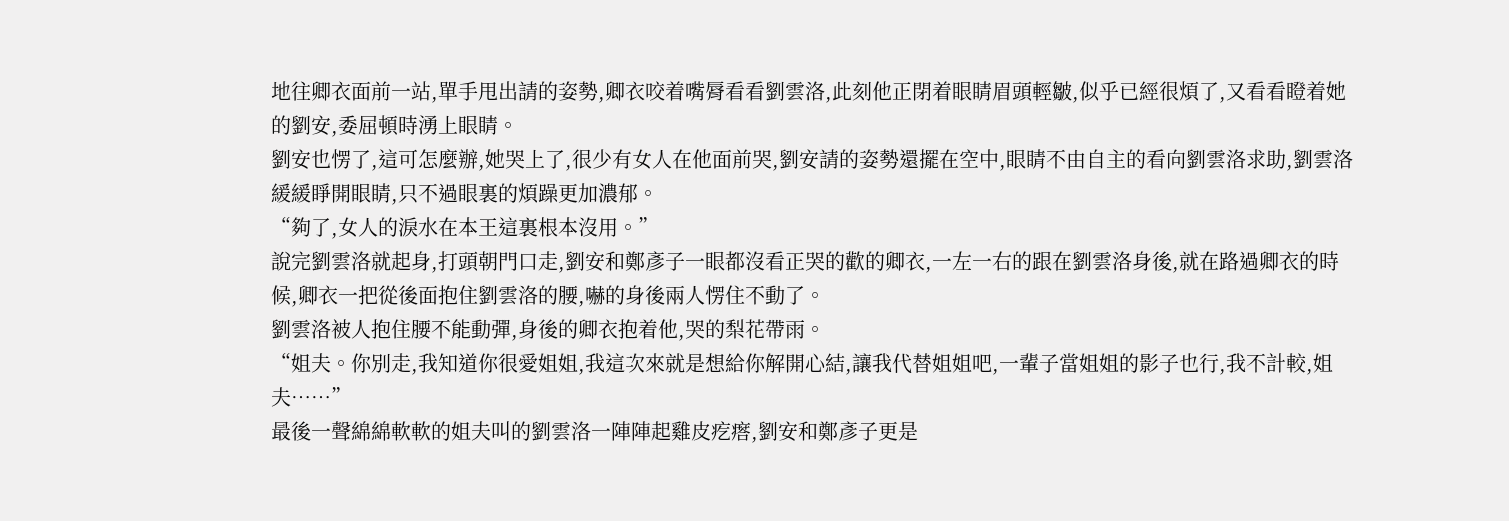地往卿衣面前一站,單手甩出請的姿勢,卿衣咬着嘴脣看看劉雲洛,此刻他正閉着眼睛眉頭輕皺,似乎已經很煩了,又看看瞪着她的劉安,委屈頓時湧上眼睛。
劉安也愣了,這可怎麼辦,她哭上了,很少有女人在他面前哭,劉安請的姿勢還擺在空中,眼睛不由自主的看向劉雲洛求助,劉雲洛緩緩睜開眼睛,只不過眼裏的煩躁更加濃郁。
“夠了,女人的淚水在本王這裏根本沒用。”
說完劉雲洛就起身,打頭朝門口走,劉安和鄭彥子一眼都沒看正哭的歡的卿衣,一左一右的跟在劉雲洛身後,就在路過卿衣的時候,卿衣一把從後面抱住劉雲洛的腰,嚇的身後兩人愣住不動了。
劉雲洛被人抱住腰不能動彈,身後的卿衣抱着他,哭的梨花帶雨。
“姐夫。你別走,我知道你很愛姐姐,我這次來就是想給你解開心結,讓我代替姐姐吧,一輩子當姐姐的影子也行,我不計較,姐夫……”
最後一聲綿綿軟軟的姐夫叫的劉雲洛一陣陣起雞皮疙瘩,劉安和鄭彥子更是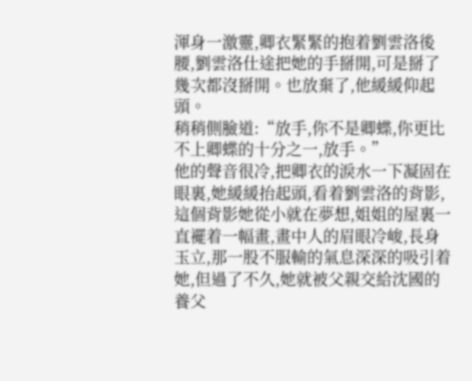渾身一激靈,卿衣緊緊的抱着劉雲洛後腰,劉雲洛仕途把她的手掰開,可是掰了幾次都沒掰開。也放棄了,他緩緩仰起頭。
稍稍側臉道:“放手,你不是卿蝶,你更比不上卿蝶的十分之一,放手。”
他的聲音很冷,把卿衣的淚水一下凝固在眼裏,她緩緩抬起頭,看着劉雲洛的背影,這個背影她從小就在夢想,姐姐的屋裏一直襬着一幅畫,畫中人的眉眼冷峻,長身玉立,那一股不服輸的氣息深深的吸引着她,但過了不久,她就被父親交給沈國的養父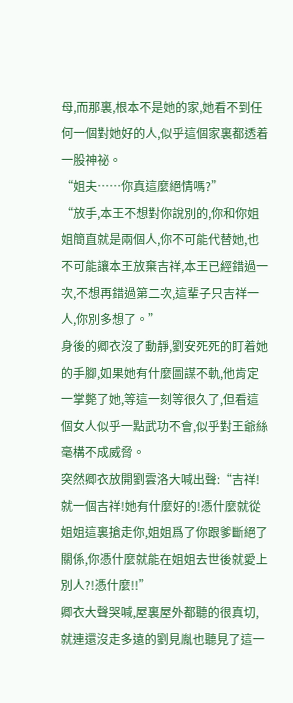母,而那裏,根本不是她的家,她看不到任何一個對她好的人,似乎這個家裏都透着一股神祕。
“姐夫……你真這麼絕情嗎?”
“放手,本王不想對你說別的,你和你姐姐簡直就是兩個人,你不可能代替她,也不可能讓本王放棄吉祥,本王已經錯過一次,不想再錯過第二次,這輩子只吉祥一人,你別多想了。”
身後的卿衣沒了動靜,劉安死死的盯着她的手腳,如果她有什麼圖謀不軌,他肯定一掌斃了她,等這一刻等很久了,但看這個女人似乎一點武功不會,似乎對王爺絲毫構不成威脅。
突然卿衣放開劉雲洛大喊出聲:“吉祥!就一個吉祥!她有什麼好的!憑什麼就從姐姐這裏搶走你,姐姐爲了你跟爹斷絕了關係,你憑什麼就能在姐姐去世後就愛上別人?!憑什麼!!”
卿衣大聲哭喊,屋裏屋外都聽的很真切,就連還沒走多遠的劉見胤也聽見了這一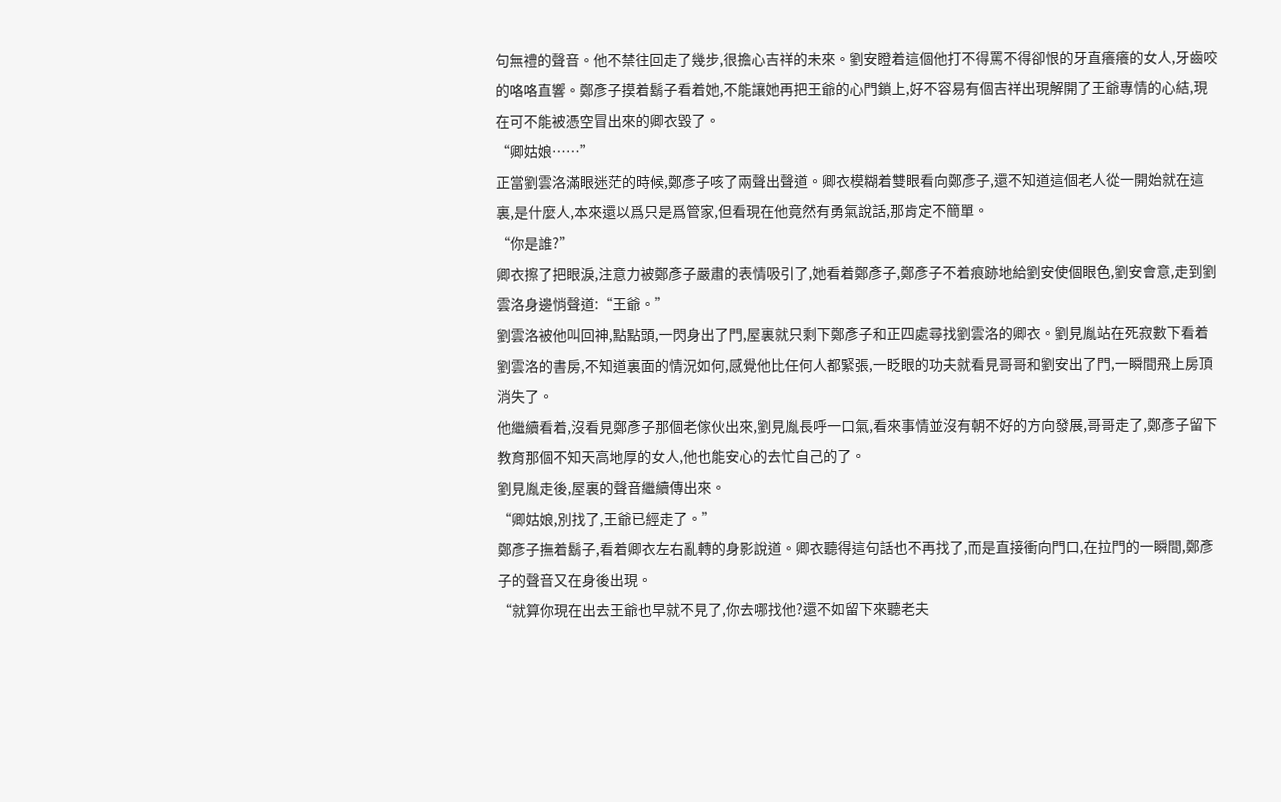句無禮的聲音。他不禁往回走了幾步,很擔心吉祥的未來。劉安瞪着這個他打不得罵不得卻恨的牙直癢癢的女人,牙齒咬的咯咯直響。鄭彥子摸着鬍子看着她,不能讓她再把王爺的心門鎖上,好不容易有個吉祥出現解開了王爺專情的心結,現在可不能被憑空冒出來的卿衣毀了。
“卿姑娘……”
正當劉雲洛滿眼迷茫的時候,鄭彥子咳了兩聲出聲道。卿衣模糊着雙眼看向鄭彥子,還不知道這個老人從一開始就在這裏,是什麼人,本來還以爲只是爲管家,但看現在他竟然有勇氣說話,那肯定不簡單。
“你是誰?”
卿衣擦了把眼淚,注意力被鄭彥子嚴肅的表情吸引了,她看着鄭彥子,鄭彥子不着痕跡地給劉安使個眼色,劉安會意,走到劉雲洛身邊悄聲道:“王爺。”
劉雲洛被他叫回神,點點頭,一閃身出了門,屋裏就只剩下鄭彥子和正四處尋找劉雲洛的卿衣。劉見胤站在死寂數下看着劉雲洛的書房,不知道裏面的情況如何,感覺他比任何人都緊張,一眨眼的功夫就看見哥哥和劉安出了門,一瞬間飛上房頂消失了。
他繼續看着,沒看見鄭彥子那個老傢伙出來,劉見胤長呼一口氣,看來事情並沒有朝不好的方向發展,哥哥走了,鄭彥子留下教育那個不知天高地厚的女人,他也能安心的去忙自己的了。
劉見胤走後,屋裏的聲音繼續傳出來。
“卿姑娘,別找了,王爺已經走了。”
鄭彥子撫着鬍子,看着卿衣左右亂轉的身影說道。卿衣聽得這句話也不再找了,而是直接衝向門口,在拉門的一瞬間,鄭彥子的聲音又在身後出現。
“就算你現在出去王爺也早就不見了,你去哪找他?還不如留下來聽老夫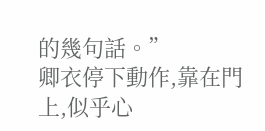的幾句話。”
卿衣停下動作,靠在門上,似乎心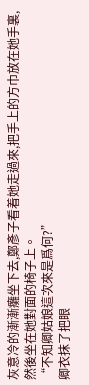灰意冷的漸漸癱坐下去,鄭彥子看着她走過來,把手上的方巾放在她手裏,然後坐在她對面的椅子上。
“不知卿姑娘這次來是爲何?”
卿衣抹了把眼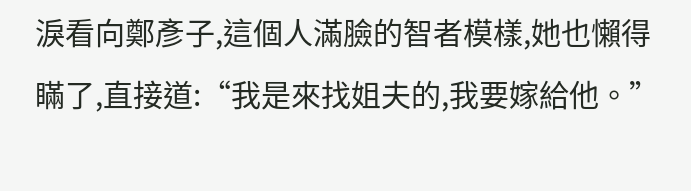淚看向鄭彥子,這個人滿臉的智者模樣,她也懶得瞞了,直接道:“我是來找姐夫的,我要嫁給他。”